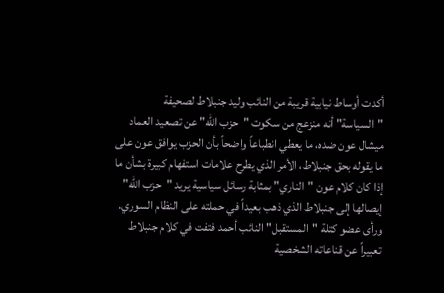أكدت أوساط نيابية قريبة من النائب وليد جنبلاط لصحيفة "السياسة" أنه منزعج من سكوت "حزب الله" عن تصعيد العماد ميشال عون ضده، ما يعطي انطباعاً واضحاً بأن الحزب يوافق عون على ما يقوله بحق جنبلاط، الأمر الذي يطرح علامات استفهام كبيرة بشأن ما إذا كان كلام عون "الناري" بمثابة رسائل سياسية يريد "حزب الله" إيصالها إلى جنبلاط الذي ذهب بعيداً في حملته على النظام السوري.
ورأى عضو كتلة "المستقبل" النائب أحمد فتفت في كلام جنبلاط تعبيراً عن قناعاته الشخصية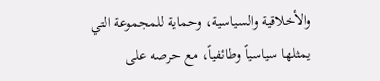والأخلاقية والسياسية، وحماية للمجموعة التي يمثلها سياسياً وطائفياً، مع حرصه على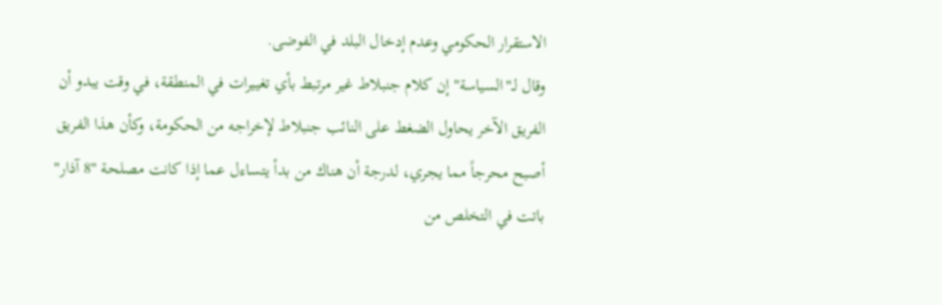الاستقرار الحكومي وعدم إدخال البلد في الفوضى.
وقال لـ"السياسة" إن كلام جنبلاط غير مرتبط بأي تغييرات في المنطقة، في وقت يبدو أن الفريق الآخر يحاول الضغط على النائب جنبلاط لإخراجه من الحكومة، وكأن هذا الفريق أصبح محرجاً مما يجري، لدرجة أن هناك من بدأ يتساءل عما إذا كانت مصلحة "8 آذار" باتت في التخلص من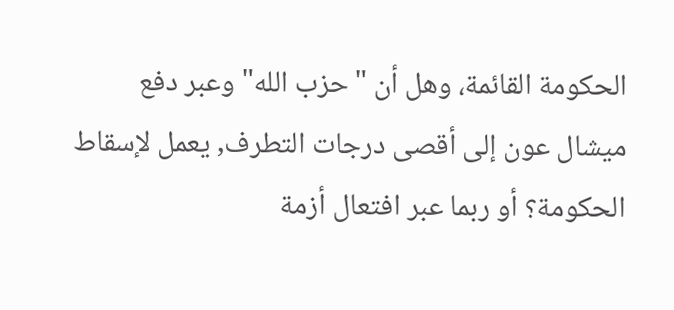الحكومة القائمة، وهل أن "حزب الله" وعبر دفع ميشال عون إلى أقصى درجات التطرف, يعمل لإسقاط الحكومة؟ أو ربما عبر افتعال أزمة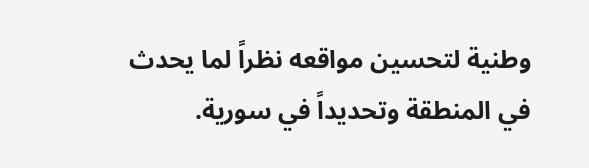وطنية لتحسين مواقعه نظراً لما يحدث في المنطقة وتحديداً في سورية.